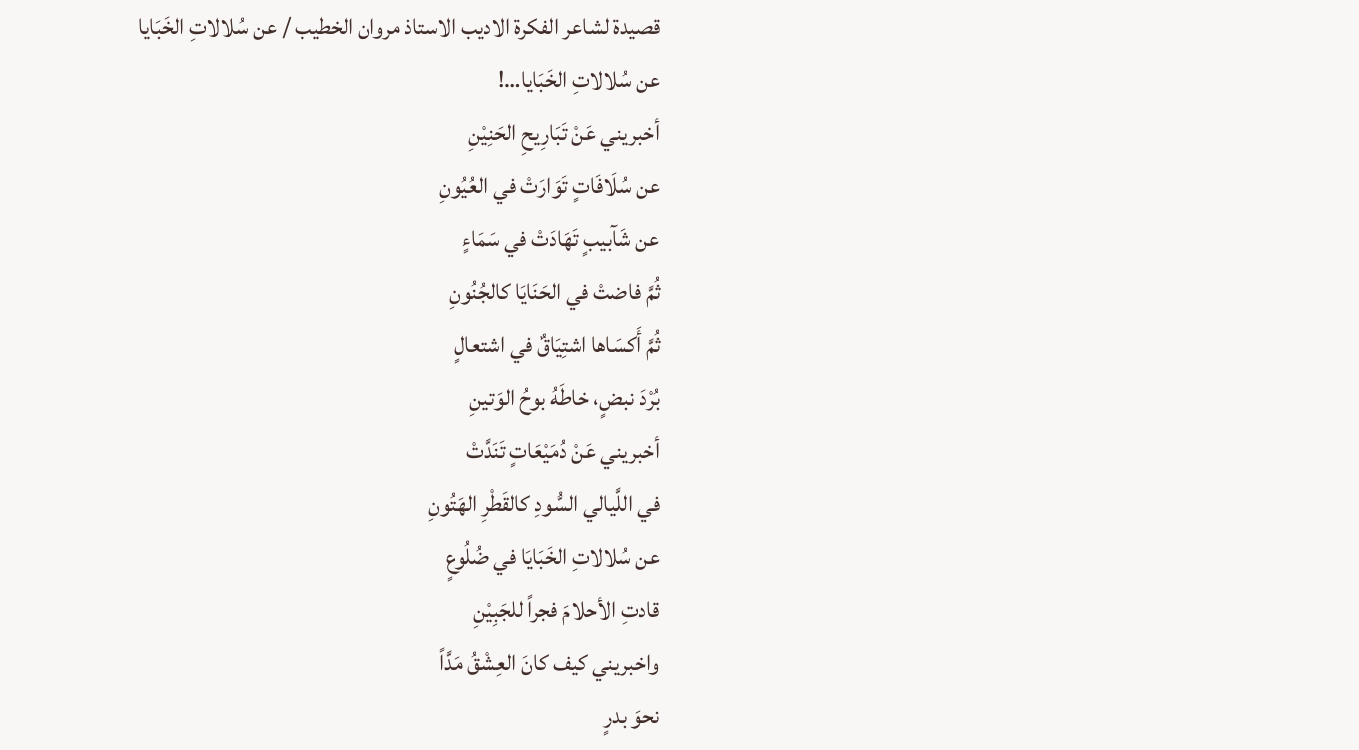قصيدة لشاعر الفكرة الاديب الاستاذ مروان الخطيب / عن سُلالاتِ الخَبَايا
عن سُلالاتِ الخَبَايا…!
أخبريني عَنْ تَبَارِيحِ الحَنِيْنِ
عن سُلَافَاتٍ تَوَارَتْ في العُيُونِ
عن شَآبيبٍ تَهَادَتْ في سَمَاءٍ
ثُمَّ فاضتْ في الحَنَايَا كالجُنُونِ
ثُمَّ أَكسَاها اشتِيَاقٌ في اشتعالٍ
بُرْدَ نبضٍ، خاطَهُ بوحُ الوَتينِ
أخبريني عَنْ دُمَيْعَاتٍ تَنَدَّتْ
في اللَّيالي السُّودِ كالقَطْرِ الهَتُونِ
عن سُلالاتِ الخَبَايَا في ضُلُوعٍ
قادتِ الأحلامَ فجراً للجَبِيْنِ
واخبريني كيف كانَ العِشْقُ مَدَّاً
نحوَ بدرٍ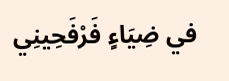في ضِيَاءٍ فَرْفَحِينِي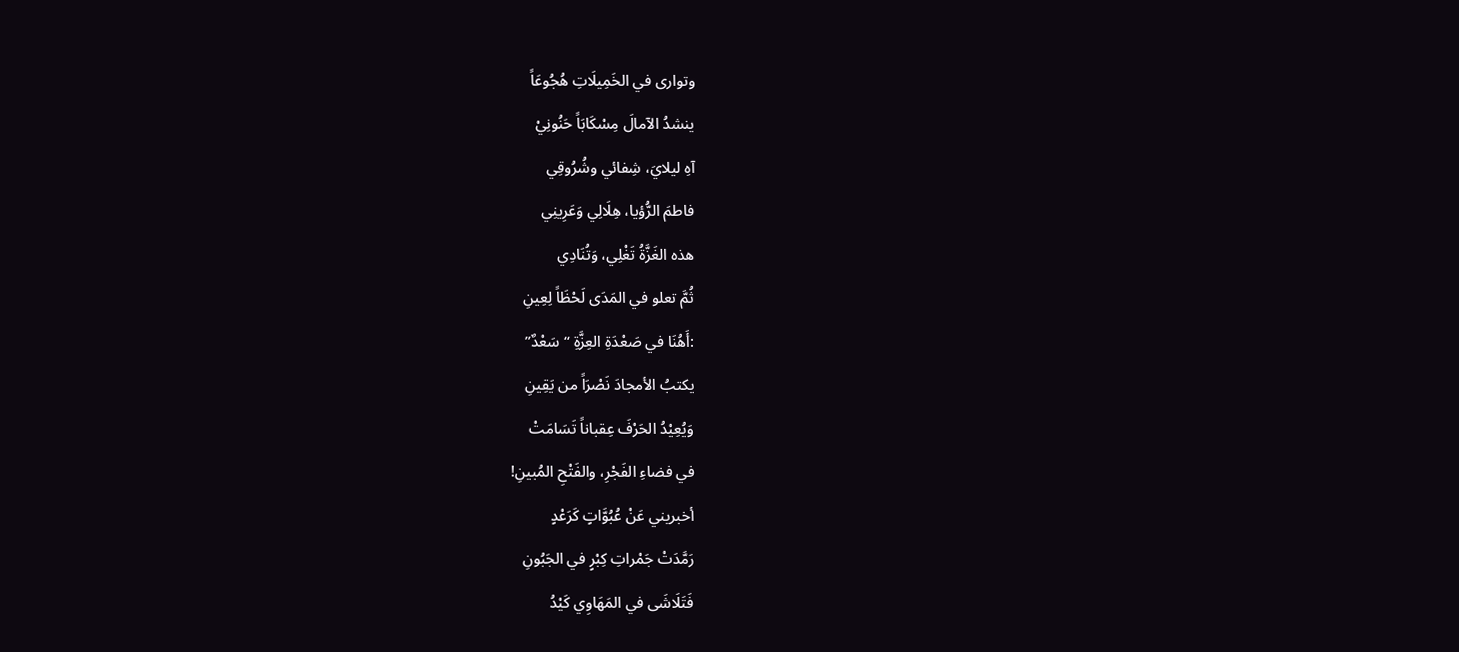وتوارى في الخَمِيلَاتِ هُجُوعَاً
ينشدُ الآمالَ مِسْكَابَاً حَنُونِيْ
آهِ ليلايَ، شِفائي وشُرُوقِي
فاطمَ الرُّؤيا، هِلَالِي وَعَرِينِي
هذه الغَزَّةُ تَغْلِي، وَتُنَادِي
ثُمَّ تعلو في المَدَى لَحْظَاً لِعِينِ
:أَهُنَا في صَعْدَةِ العِزَّةِ “سَعْدٌ”
يكتبُ الأمجادَ نَصْرَاً من يَقِينِ
وَيُعِيْدُ الحَرْفَ عِقباناً تَسَامَتْ
في فضاءِ الفَجْرِ، والفَتْحِ المُبينِ!
أخبريني عَنْ عُبُوَّاتٍ كَرَعْدٍ
رَمَّدَتْ جَمْراتِ كِبْرٍ في الجَبُونِ
فَتَلَاشَى في المَهَاوِي كَيْدُ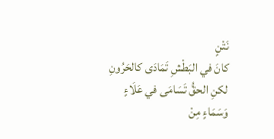نَتْنٍ
كانَ في البَطْشِ تَمَادَى كالحَرُونِ
لكنِ الحقُّ تَسَامَى في عَلَاءٍ
وَسَمَاءٍ مِنْ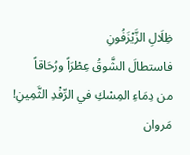ظِلَالِ الزَّيْزَفُونِ
فاستطالَ الشَّوقُ عِطْرَاً ورُحَاقاً
من دِمَاءِ المِسْكِ في الرِّفْدِ الثَّمِينِ!
مَروان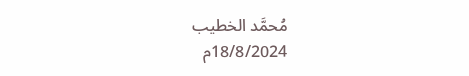مُحمَّد الخطيب
18/8/2024م